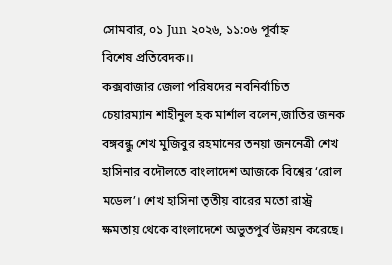সোমবার, ০১ Jun ২০২৬, ১১:০৬ পূর্বাহ্ন
বিশেষ প্রতিবেদক।।
কক্সবাজার জেলা পরিষদের নবনির্বাচিত
চেয়ারম্যান শাহীনুল হক মার্শাল বলেন,জাতির জনক বঙ্গবন্ধু শেখ মুজিবুর রহমানের তনয়া জননেত্রী শেখ হাসিনার বদৌলতে বাংলাদেশ আজকে বিশ্বের ‘রোল মডেল’। শেখ হাসিনা তৃতীয় বারের মতো রাস্ট্র ক্ষমতায় থেকে বাংলাদেশে অভুতপুর্ব উন্নয়ন করেছে।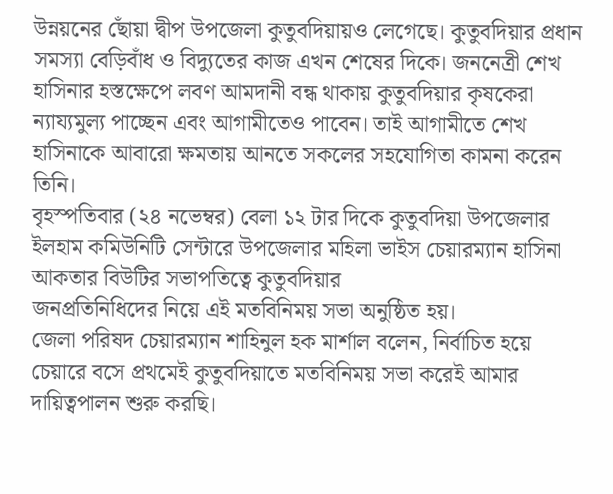উন্নয়নের ছোঁয়া দ্বীপ উপজেলা কুতুবদিয়ায়ও লেগেছে। কুতুবদিয়ার প্রধান সমস্যা বেড়িবাঁধ ও বিদ্যুতের কাজ এখন শেষের দিকে। জননেত্রী শেখ হাসিনার হস্তক্ষেপে লবণ আমদানী বন্ধ থাকায় কুতুবদিয়ার কৃষকেরা ন্যায্যমুল্য পাচ্ছেন এবং আগামীতেও পাবেন। তাই আগামীতে শেখ হাসিনাকে আবারো ক্ষমতায় আনতে সকলের সহযোগিতা কামনা করেন তিনি।
বৃহস্পতিবার (২৪ নভেম্বর) বেলা ১২ টার দিকে কুতুবদিয়া উপজেলার ইলহাম কমিউনিটি সেন্টারে উপজেলার মহিলা ভাইস চেয়ারম্যান হাসিনা আকতার বিউটির সভাপতিত্বে কুতুবদিয়ার
জনপ্রতিনিধিদের নিয়ে এই মতবিনিময় সভা অনুষ্ঠিত হয়।
জেলা পরিষদ চেয়ারম্যান শাহিনুল হক মার্শাল বলেন, নির্বাচিত হয়ে চেয়ারে বসে প্রথমেই কুতুবদিয়াতে মতবিনিময় সভা করেই আমার দায়িত্বপালন শুরু করছি।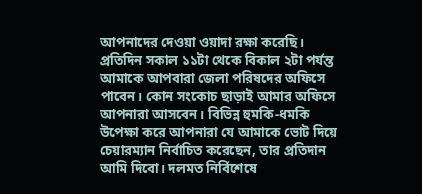আপনাদের দেওয়া ওয়াদা রক্ষা করেছি। প্রতিদিন সকাল ১১টা থেকে বিকাল ২টা পর্যন্ত আমাকে আপবারা জেলা পরিষদের অফিসে পাবেন। কোন সংকোচ ছাড়াই আমার অফিসে আপনারা আসবেন। বিভিন্ন হুমকি-ধমকি উপেক্ষা করে আপনারা যে আমাকে ভোট দিয়ে চেয়ারম্যান নির্বাচিত করেছেন, তার প্রতিদান আমি দিবো। দলমত নির্বিশেষে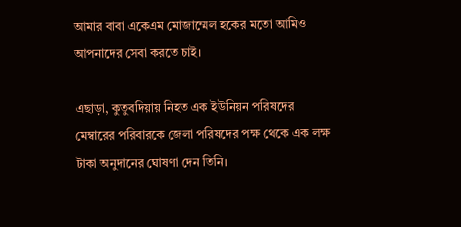আমার বাবা একেএম মোজাম্মেল হকের মতো আমিও আপনাদের সেবা করতে চাই।

এছাড়া, কুতুবদিয়ায় নিহত এক ইউনিয়ন পরিষদের মেম্বারের পরিবারকে জেলা পরিষদের পক্ষ থেকে এক লক্ষ টাকা অনুদানের ঘোষণা দেন তিনি।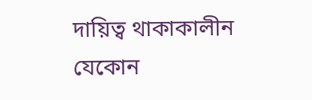দায়িত্ব থাকাকালীন যেকোন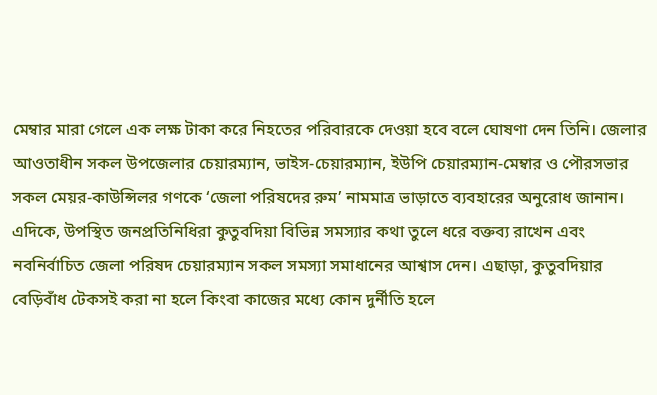মেম্বার মারা গেলে এক লক্ষ টাকা করে নিহতের পরিবারকে দেওয়া হবে বলে ঘোষণা দেন তিনি। জেলার আওতাধীন সকল উপজেলার চেয়ারম্যান, ভাইস-চেয়ারম্যান, ইউপি চেয়ারম্যান-মেম্বার ও পৌরসভার সকল মেয়র-কাউন্সিলর গণকে ‘জেলা পরিষদের রুম’ নামমাত্র ভাড়াতে ব্যবহারের অনুরোধ জানান।
এদিকে, উপস্থিত জনপ্রতিনিধিরা কুতুবদিয়া বিভিন্ন সমস্যার কথা তুলে ধরে বক্তব্য রাখেন এবং নবনির্বাচিত জেলা পরিষদ চেয়ারম্যান সকল সমস্যা সমাধানের আশ্বাস দেন। এছাড়া, কুতুবদিয়ার বেড়িবাঁধ টেকসই করা না হলে কিংবা কাজের মধ্যে কোন দুর্নীতি হলে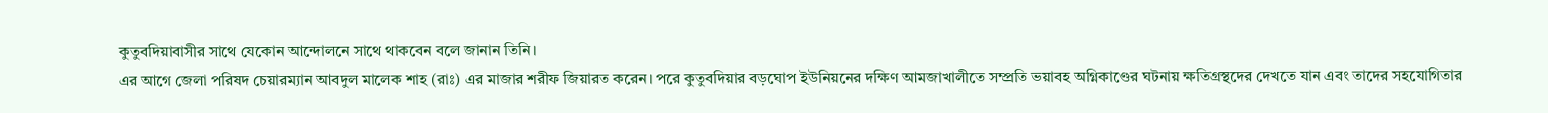কুতুবদিয়াবাসীর সাথে যেকোন আন্দোলনে সাথে থাকবেন বলে জানান তিনি।
এর আগে জেলা পরিষদ চেয়ারম্যান আবদুল মালেক শাহ (রাঃ) এর মাজার শরীফ জিয়ারত করেন। পরে কুতুবদিয়ার বড়ঘোপ ইউনিয়নের দক্ষিণ আমজাখালীতে সম্প্রতি ভয়াবহ অগ্নিকাণ্ডের ঘটনায় ক্ষতিগ্রস্থদের দেখতে যান এবং তাদের সহযোগিতার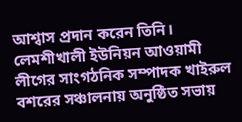আশ্বাস প্রদান করেন তিনি।
লেমশীখালী ইউনিয়ন আওয়ামী লীগের সাংগঠনিক সম্পাদক খাইরুল বশরের সঞ্চালনায় অনুষ্ঠিত সভায়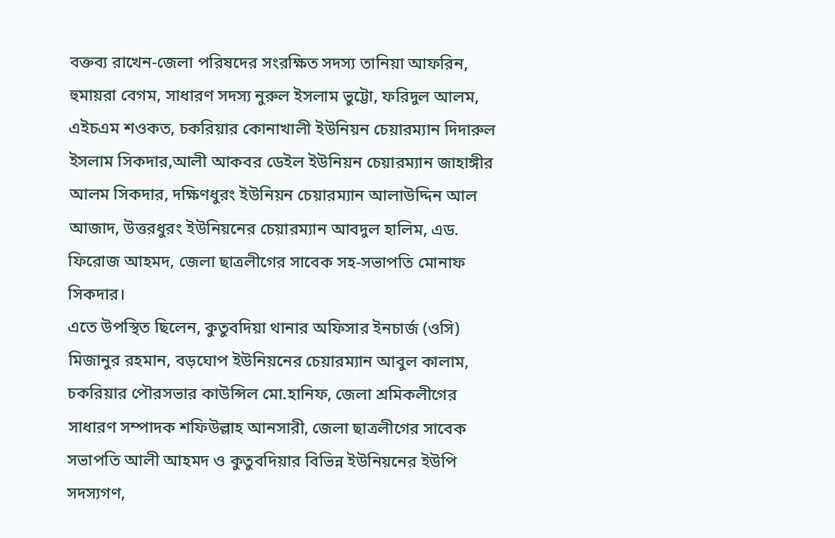বক্তব্য রাখেন-জেলা পরিষদের সংরক্ষিত সদস্য তানিয়া আফরিন, হুমায়রা বেগম, সাধারণ সদস্য নুরুল ইসলাম ভুট্টো, ফরিদুল আলম, এইচএম শওকত, চকরিয়ার কোনাখালী ইউনিয়ন চেয়ারম্যান দিদারুল ইসলাম সিকদার,আলী আকবর ডেইল ইউনিয়ন চেয়ারম্যান জাহাঙ্গীর আলম সিকদার, দক্ষিণধুরং ইউনিয়ন চেয়ারম্যান আলাউদ্দিন আল আজাদ, উত্তরধুরং ইউনিয়নের চেয়ারম্যান আবদুল হালিম, এড. ফিরোজ আহমদ, জেলা ছাত্রলীগের সাবেক সহ-সভাপতি মোনাফ সিকদার।
এতে উপস্থিত ছিলেন, কুতুবদিয়া থানার অফিসার ইনচার্জ (ওসি) মিজানুর রহমান, বড়ঘোপ ইউনিয়নের চেয়ারম্যান আবুল কালাম, চকরিয়ার পৌরসভার কাউন্সিল মো.হানিফ, জেলা শ্রমিকলীগের সাধারণ সম্পাদক শফিউল্লাহ আনসারী, জেলা ছাত্রলীগের সাবেক সভাপতি আলী আহমদ ও কুতুবদিয়ার বিভিন্ন ইউনিয়নের ইউপি সদস্যগণ,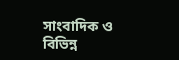সাংবাদিক ও বিভিন্ন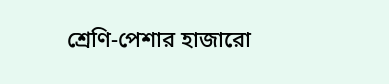শ্রেণি-পেশার হাজারো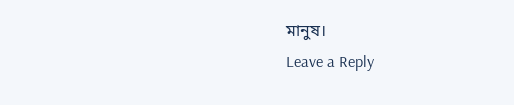মানুষ।
Leave a Reply